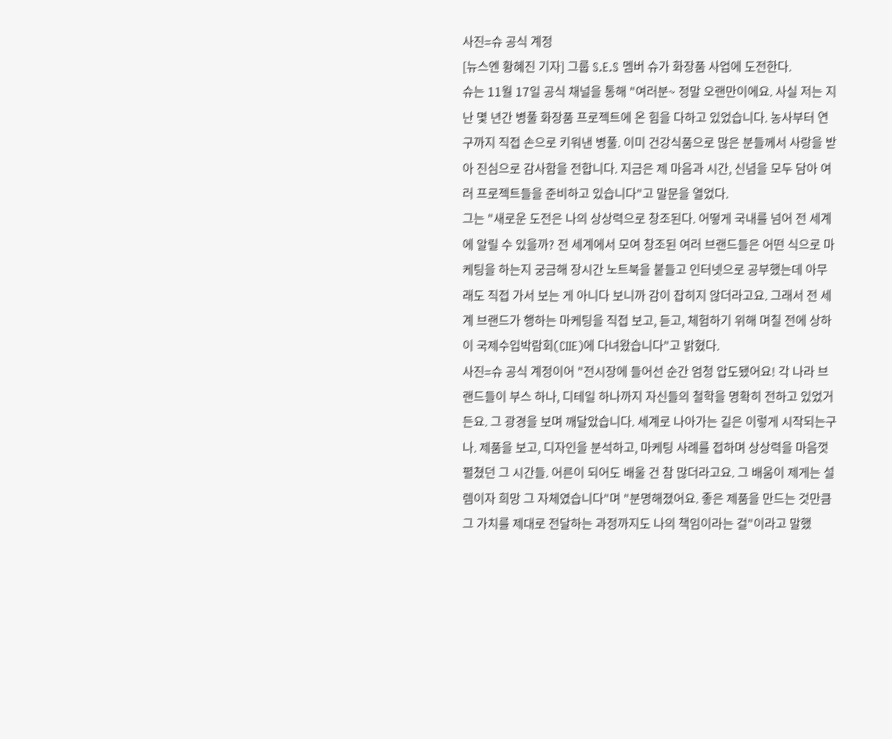사진=슈 공식 계정
[뉴스엔 황혜진 기자] 그룹 S.E.S 멤버 슈가 화장품 사업에 도전한다.
슈는 11월 17일 공식 채널을 통해 "여러분~ 정말 오랜만이에요. 사실 저는 지난 몇 년간 병풀 화장품 프로젝트에 온 힘을 다하고 있었습니다. 농사부터 연구까지 직접 손으로 키워낸 병풀. 이미 건강식품으로 많은 분들께서 사랑을 받아 진심으로 감사함을 전합니다. 지금은 제 마음과 시간, 신념을 모두 담아 여러 프로젝트들을 준비하고 있습니다"고 말문을 열었다.
그는 "새로운 도전은 나의 상상력으로 창조된다. 어떻게 국내를 넘어 전 세계에 알릴 수 있을까? 전 세계에서 모여 창조된 여러 브랜드들은 어떤 식으로 마케팅을 하는지 궁금해 장시간 노트북을 붙들고 인터넷으로 공부했는데 아무래도 직접 가서 보는 게 아니다 보니까 감이 잡히지 않더라고요. 그래서 전 세계 브랜드가 행하는 마케팅을 직접 보고, 듣고, 체험하기 위해 며칠 전에 상하이 국제수입박람회(CIIE)에 다녀왔습니다"고 밝혔다.
사진=슈 공식 계정이어 "전시장에 들어선 순간 엄청 압도됐어요! 각 나라 브랜드들이 부스 하나, 디테일 하나까지 자신들의 철학을 명확히 전하고 있었거든요. 그 광경을 보며 깨달았습니다. 세계로 나아가는 길은 이렇게 시작되는구나. 제품을 보고, 디자인을 분석하고, 마케팅 사례를 접하며 상상력을 마음껏 펼쳤던 그 시간들. 어른이 되어도 배울 건 참 많더라고요. 그 배움이 제게는 설렘이자 희망 그 자체였습니다"며 "분명해졌어요. 좋은 제품을 만드는 것만큼 그 가치를 제대로 전달하는 과정까지도 나의 책임이라는 걸"이라고 말했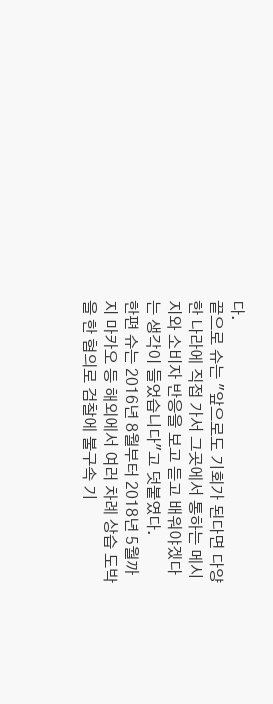다.
끝으로 슈는 "앞으로도 기회가 된다면 다양한 나라에 직접 가서 그곳에서 통하는 메시지와 소비자 반응을 보고 듣고 배워야겠다는 생각이 들었습니다"고 덧붙였다.
한편 슈는 2016년 8월부터 2018년 5월까지 마카오 등 해외에서 여러 차례 상습 도박을 한 혐의로 검찰에 불구속 기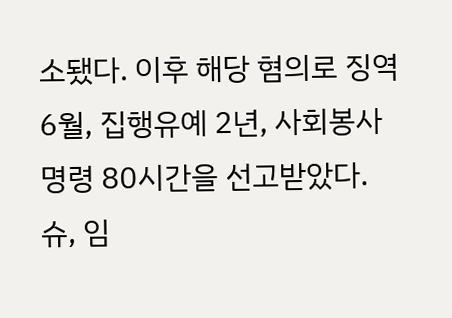소됐다. 이후 해당 혐의로 징역 6월, 집행유예 2년, 사회봉사 명령 80시간을 선고받았다.
슈, 임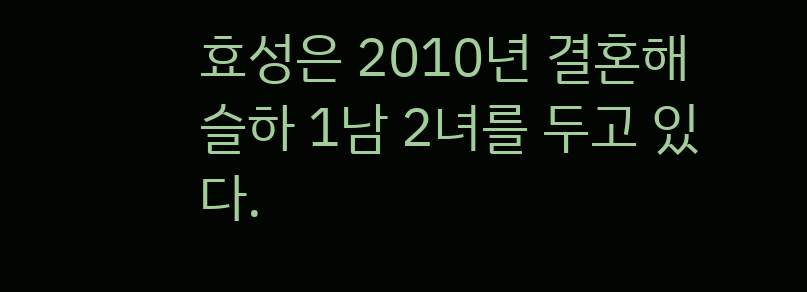효성은 2010년 결혼해 슬하 1남 2녀를 두고 있다.